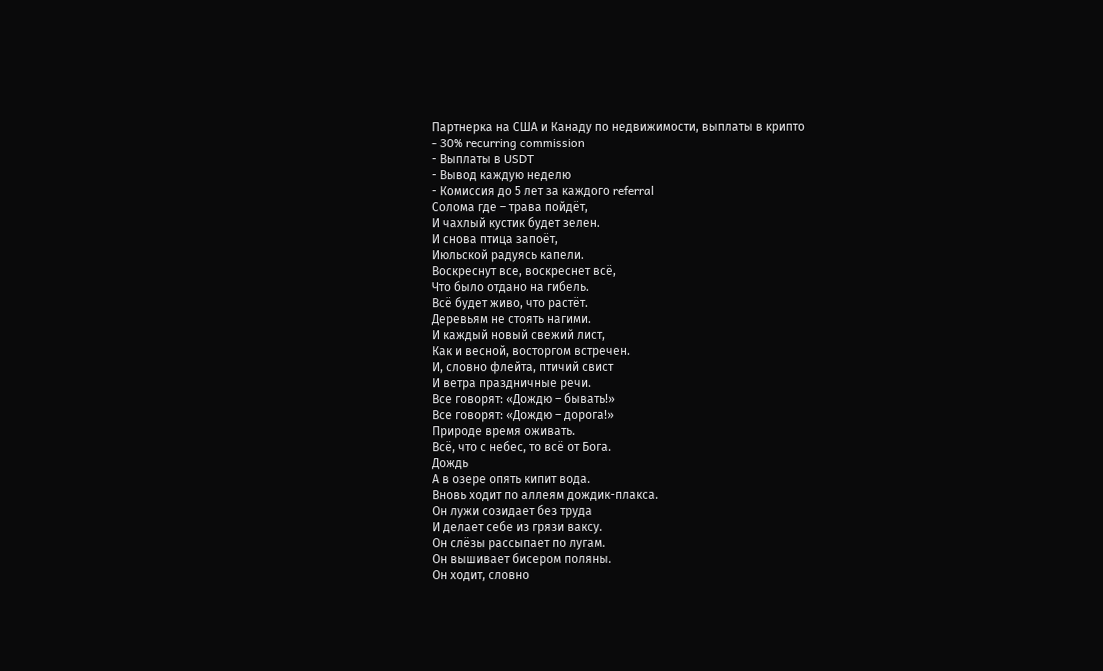Партнерка на США и Канаду по недвижимости, выплаты в крипто
- 30% recurring commission
- Выплаты в USDT
- Вывод каждую неделю
- Комиссия до 5 лет за каждого referral
Солома где – трава пойдёт,
И чахлый кустик будет зелен.
И снова птица запоёт,
Июльской радуясь капели.
Воскреснут все, воскреснет всё,
Что было отдано на гибель.
Всё будет живо, что растёт.
Деревьям не стоять нагими.
И каждый новый свежий лист,
Как и весной, восторгом встречен.
И, словно флейта, птичий свист
И ветра праздничные речи.
Все говорят: «Дождю – бывать!»
Все говорят: «Дождю – дорога!»
Природе время оживать.
Всё, что с небес, то всё от Бога.
Дождь
А в озере опять кипит вода.
Вновь ходит по аллеям дождик-плакса.
Он лужи созидает без труда
И делает себе из грязи ваксу.
Он слёзы рассыпает по лугам.
Он вышивает бисером поляны.
Он ходит, словно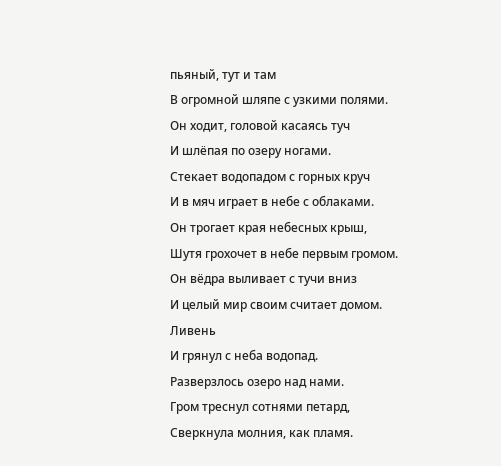пьяный, тут и там
В огромной шляпе с узкими полями.
Он ходит, головой касаясь туч
И шлёпая по озеру ногами.
Стекает водопадом с горных круч
И в мяч играет в небе с облаками.
Он трогает края небесных крыш,
Шутя грохочет в небе первым громом.
Он вёдра выливает с тучи вниз
И целый мир своим считает домом.
Ливень
И грянул с неба водопад.
Разверзлось озеро над нами.
Гром треснул сотнями петард,
Сверкнула молния, как пламя.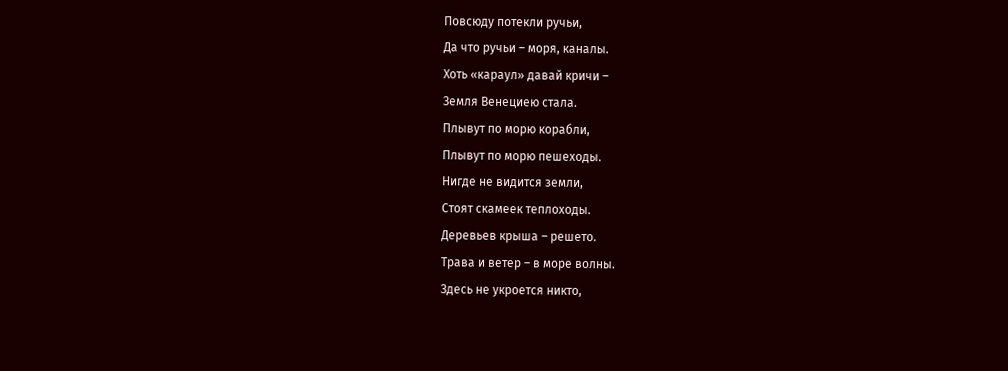Повсюду потекли ручьи,
Да что ручьи – моря, каналы.
Хоть «караул» давай кричи –
Земля Венециею стала.
Плывут по морю корабли,
Плывут по морю пешеходы.
Нигде не видится земли,
Стоят скамеек теплоходы.
Деревьев крыша – решето.
Трава и ветер – в море волны.
Здесь не укроется никто,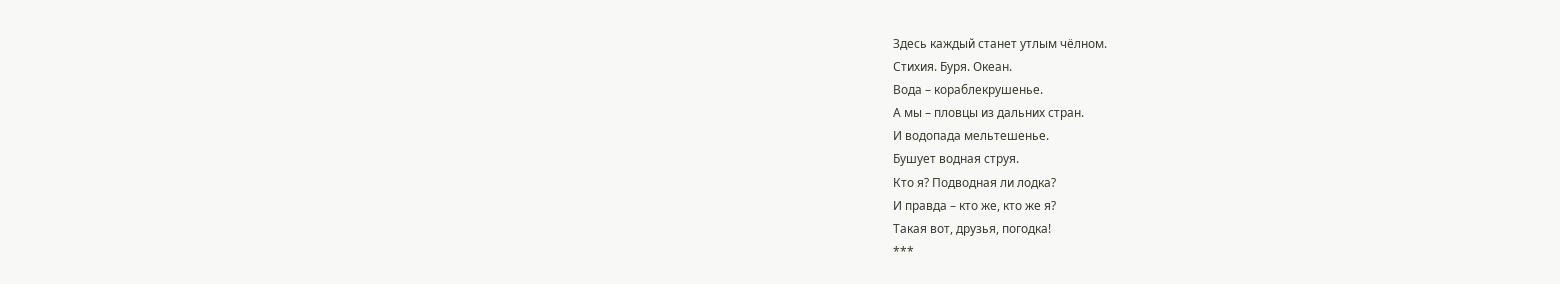Здесь каждый станет утлым чёлном.
Стихия. Буря. Океан.
Вода – кораблекрушенье.
А мы – пловцы из дальних стран.
И водопада мельтешенье.
Бушует водная струя.
Кто я? Подводная ли лодка?
И правда – кто же, кто же я?
Такая вот, друзья, погодка!
***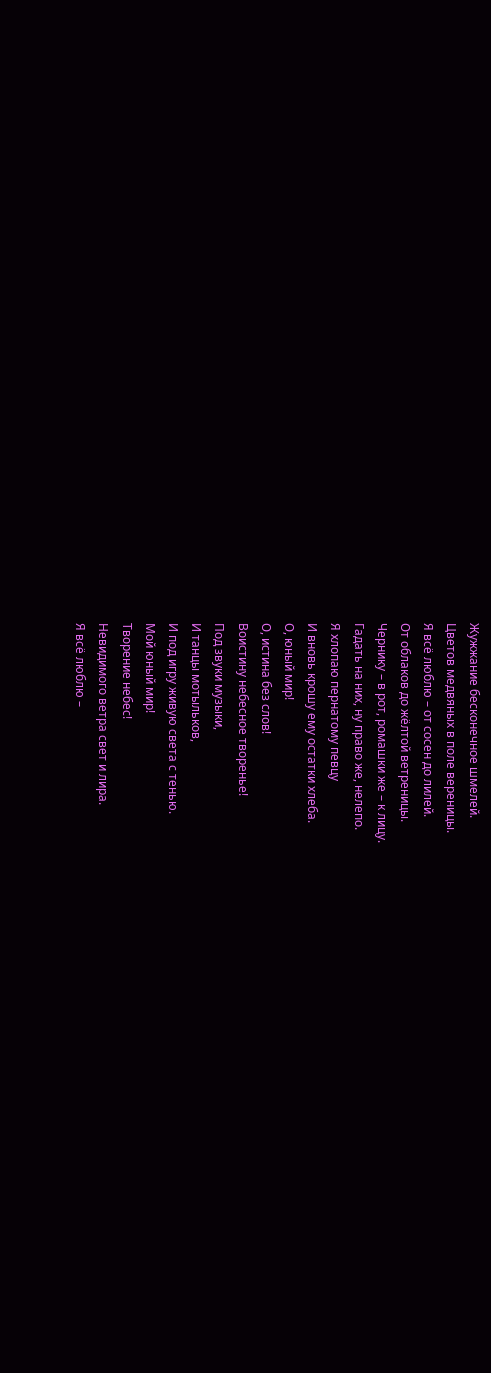Жужжание бесконечное шмелей.
Цветов медвяных в поле вереницы.
Я всё люблю – от сосен до лилей.
От облаков до жёлтой ветреницы.
Чернику – в рот, ромашки же – к лицу.
Гадать на них, ну право же, нелепо.
Я хлопаю пернатому певцу
И вновь крошу ему остатки хлеба.
О, юный мир!
О, истина без слов!
Воистину небесное творенье!
Под звуки музыки,
И танцы мотыльков,
И под игру живую света с тенью.
Мой юный мир!
Творение небес!
Невидимого ветра свет и лира.
Я всё люблю –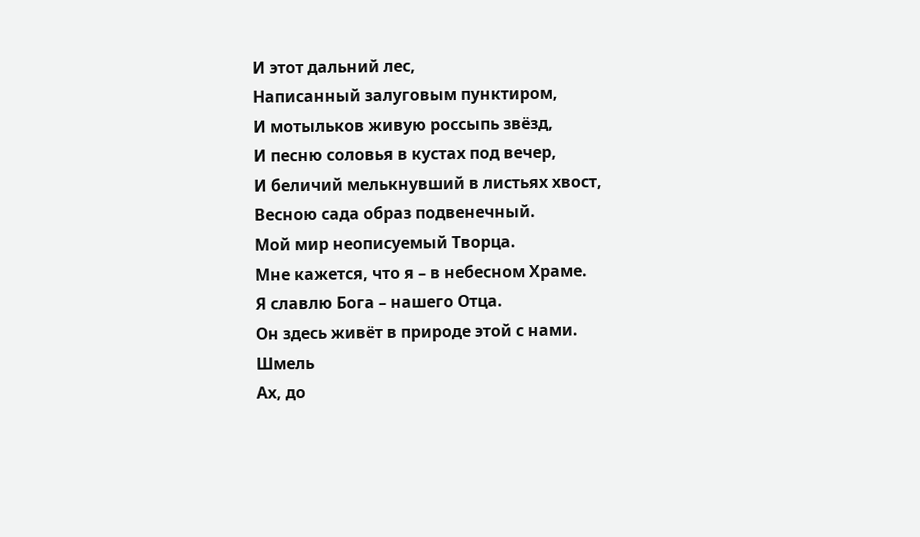И этот дальний лес,
Написанный залуговым пунктиром,
И мотыльков живую россыпь звёзд,
И песню соловья в кустах под вечер,
И беличий мелькнувший в листьях хвост,
Весною сада образ подвенечный.
Мой мир неописуемый Творца.
Мне кажется, что я – в небесном Храме.
Я славлю Бога – нашего Отца.
Он здесь живёт в природе этой с нами.
Шмель
Ах, до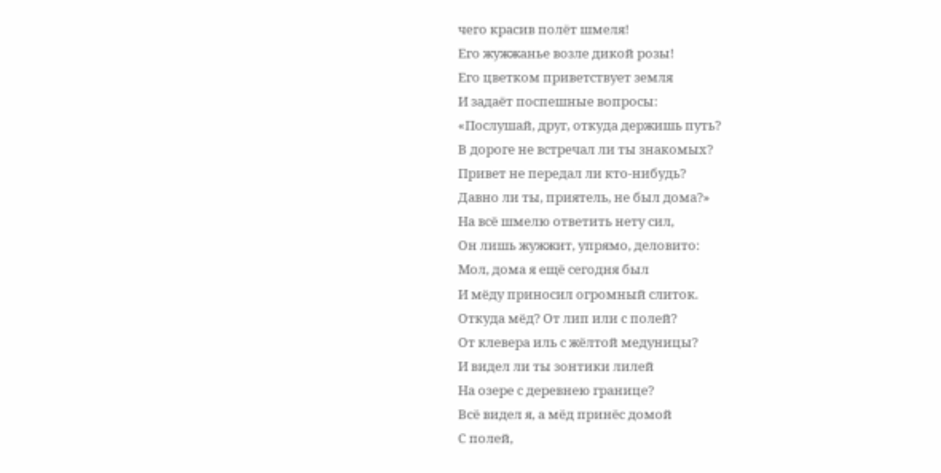чего красив полёт шмеля!
Его жужжанье возле дикой розы!
Его цветком приветствует земля
И задаёт поспешные вопросы:
«Послушай, друг, откуда держишь путь?
В дороге не встречал ли ты знакомых?
Привет не передал ли кто-нибудь?
Давно ли ты, приятель, не был дома?»
На всё шмелю ответить нету сил,
Он лишь жужжит, упрямо, деловито:
Мол, дома я ещё сегодня был
И мёду приносил огромный слиток.
Откуда мёд? От лип или с полей?
От клевера иль с жёлтой медуницы?
И видел ли ты зонтики лилей
На озере с деревнею границе?
Всё видел я, а мёд принёс домой
С полей,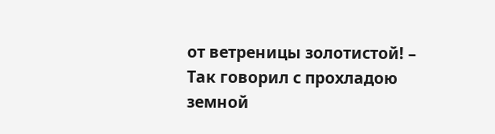от ветреницы золотистой! –
Так говорил с прохладою земной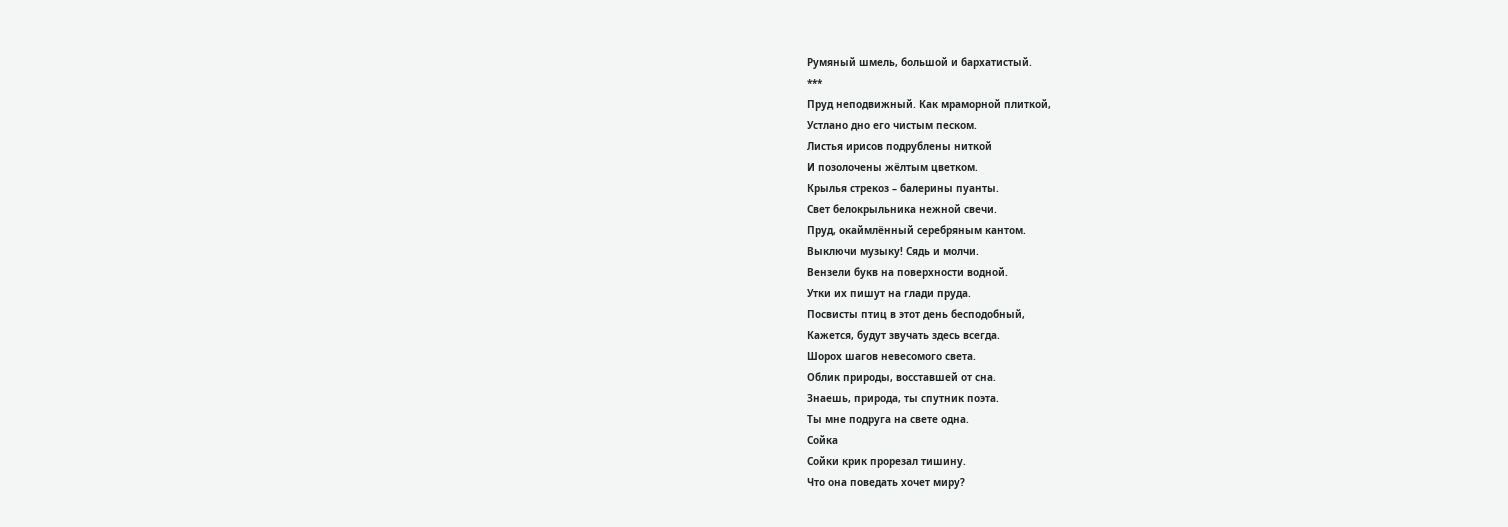Румяный шмель, большой и бархатистый.
***
Пруд неподвижный. Как мраморной плиткой,
Устлано дно его чистым песком.
Листья ирисов подрублены ниткой
И позолочены жёлтым цветком.
Крылья стрекоз – балерины пуанты.
Свет белокрыльника нежной свечи.
Пруд, окаймлённый серебряным кантом.
Выключи музыку! Сядь и молчи.
Вензели букв на поверхности водной.
Утки их пишут на глади пруда.
Посвисты птиц в этот день бесподобный,
Кажется, будут звучать здесь всегда.
Шорох шагов невесомого света.
Облик природы, восставшей от сна.
Знаешь, природа, ты спутник поэта.
Ты мне подруга на свете одна.
Сойка
Сойки крик прорезал тишину.
Что она поведать хочет миру?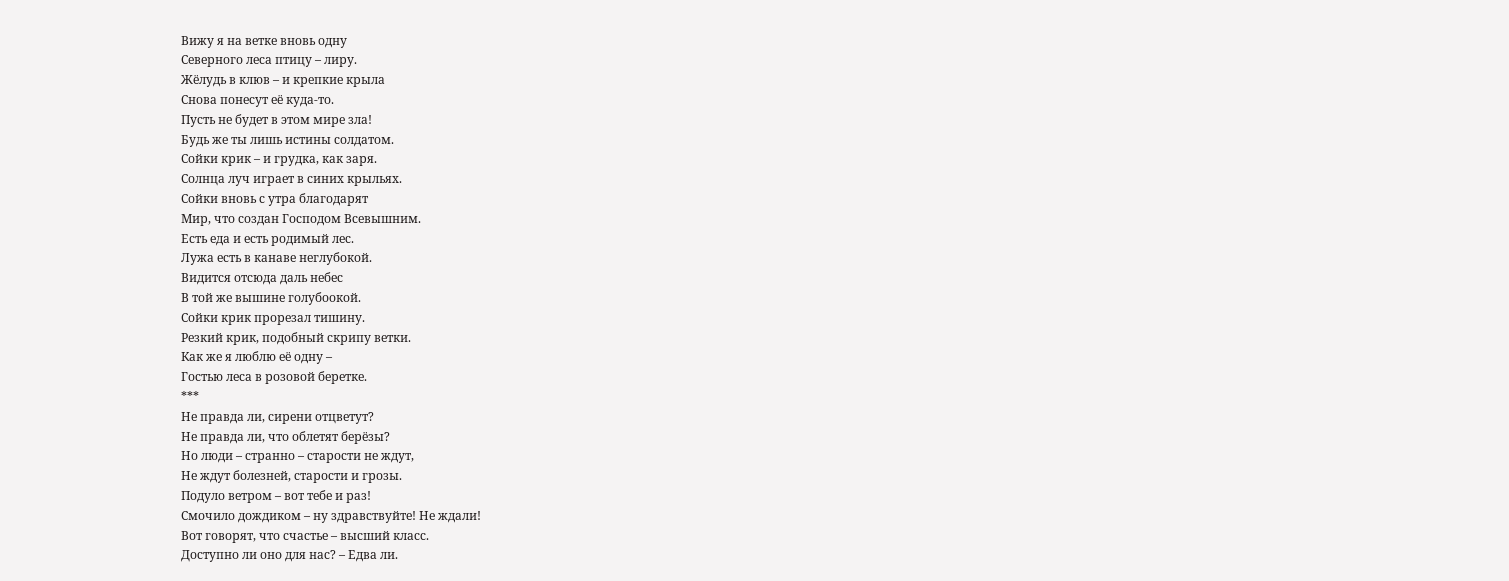Вижу я на ветке вновь одну
Северного леса птицу – лиру.
Жёлудь в клюв – и крепкие крыла
Снова понесут её куда-то.
Пусть не будет в этом мире зла!
Будь же ты лишь истины солдатом.
Сойки крик – и грудка, как заря.
Солнца луч играет в синих крыльях.
Сойки вновь с утра благодарят
Мир, что создан Господом Всевышним.
Есть еда и есть родимый лес.
Лужа есть в канаве неглубокой.
Видится отсюда даль небес
В той же вышине голубоокой.
Сойки крик прорезал тишину.
Резкий крик, подобный скрипу ветки.
Как же я люблю её одну –
Гостью леса в розовой беретке.
***
Не правда ли, сирени отцветут?
Не правда ли, что облетят берёзы?
Но люди – странно – старости не ждут,
Не ждут болезней, старости и грозы.
Подуло ветром – вот тебе и раз!
Смочило дождиком – ну здравствуйте! Не ждали!
Вот говорят, что счастье – высший класс.
Доступно ли оно для нас? – Едва ли.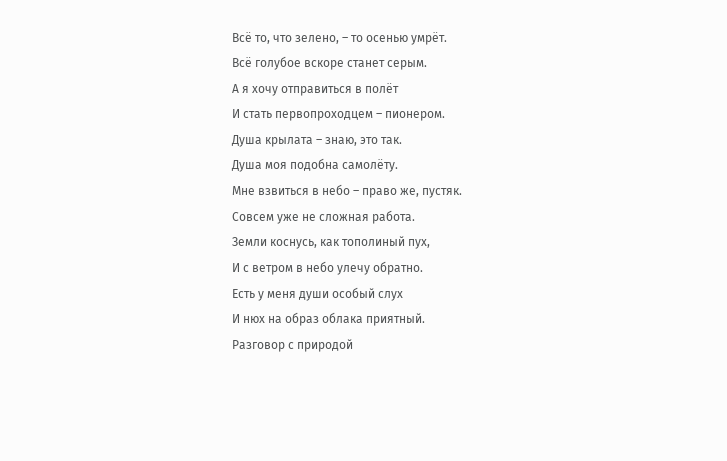Всё то, что зелено, – то осенью умрёт.
Всё голубое вскоре станет серым.
А я хочу отправиться в полёт
И стать первопроходцем – пионером.
Душа крылата – знаю, это так.
Душа моя подобна самолёту.
Мне взвиться в небо – право же, пустяк.
Совсем уже не сложная работа.
Земли коснусь, как тополиный пух,
И с ветром в небо улечу обратно.
Есть у меня души особый слух
И нюх на образ облака приятный.
Разговор с природой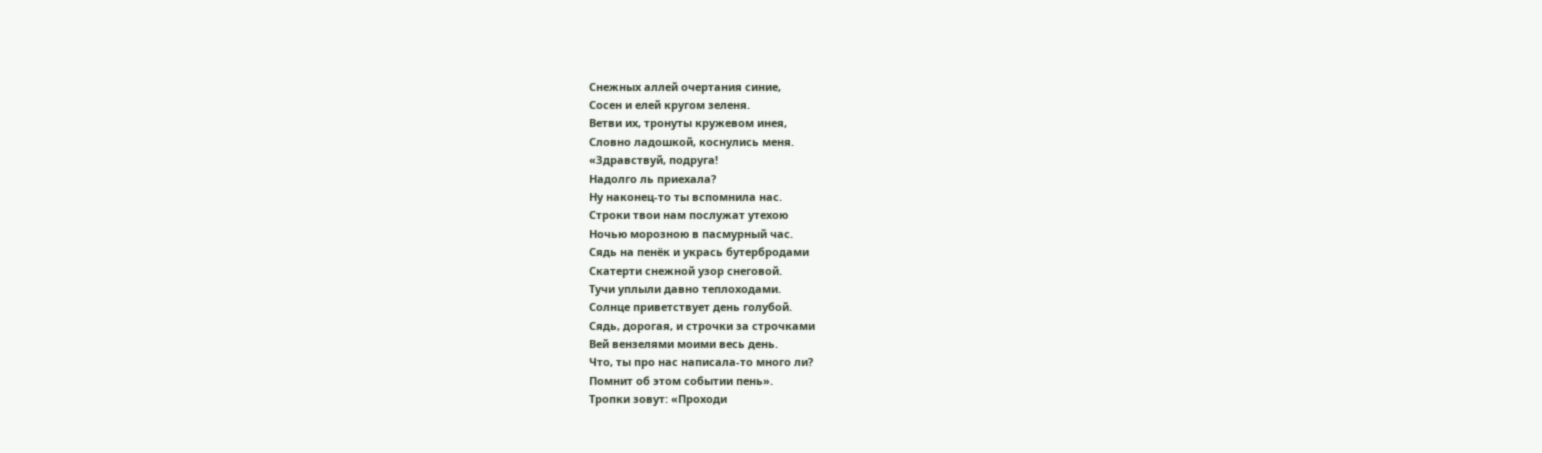Снежных аллей очертания синие,
Сосен и елей кругом зеленя.
Ветви их, тронуты кружевом инея,
Словно ладошкой, коснулись меня.
«Здравствуй, подруга!
Надолго ль приехала?
Ну наконец-то ты вспомнила нас.
Строки твои нам послужат утехою
Ночью морозною в пасмурный час.
Сядь на пенёк и укрась бутербродами
Скатерти снежной узор снеговой.
Тучи уплыли давно теплоходами.
Солнце приветствует день голубой.
Сядь, дорогая, и строчки за строчками
Вей вензелями моими весь день.
Что, ты про нас написала-то много ли?
Помнит об этом событии пень».
Тропки зовут: «Проходи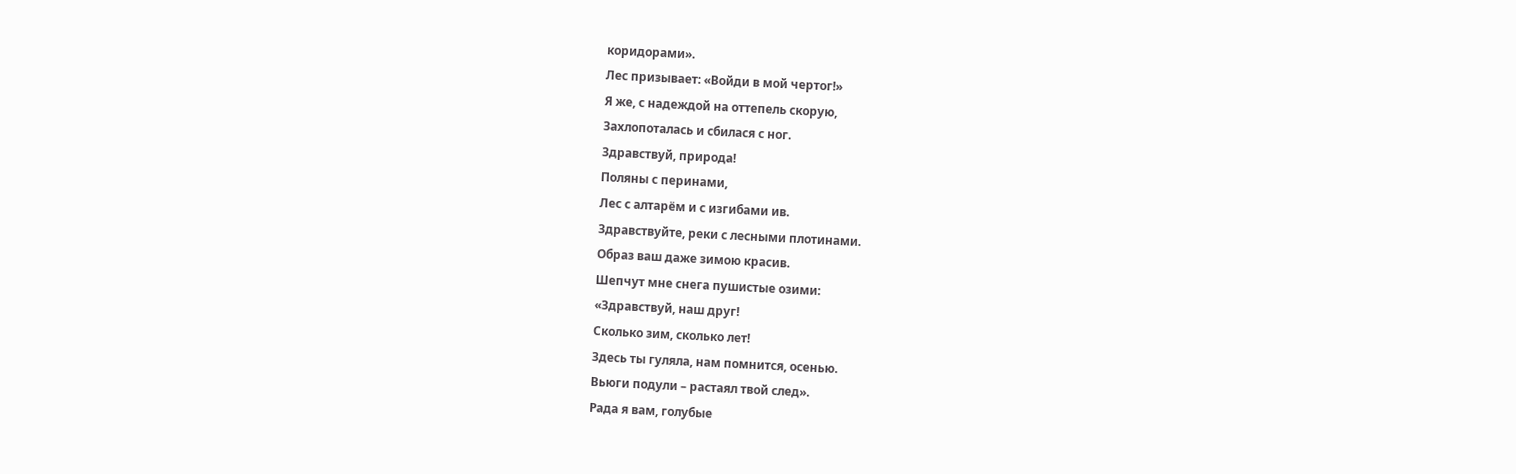коридорами».
Лес призывает: «Войди в мой чертог!»
Я же, с надеждой на оттепель скорую,
Захлопоталась и сбилася с ног.
Здравствуй, природа!
Поляны с перинами,
Лес с алтарём и с изгибами ив.
Здравствуйте, реки с лесными плотинами.
Образ ваш даже зимою красив.
Шепчут мне снега пушистые озими:
«Здравствуй, наш друг!
Сколько зим, сколько лет!
Здесь ты гуляла, нам помнится, осенью.
Вьюги подули – растаял твой след».
Рада я вам, голубые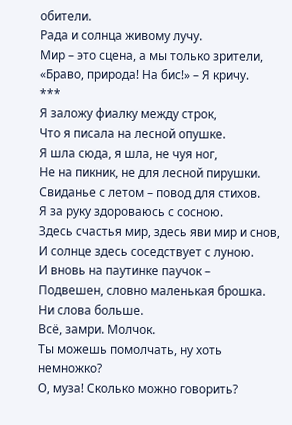обители.
Рада и солнца живому лучу.
Мир – это сцена, а мы только зрители,
«Браво, природа! На бис!» – Я кричу.
***
Я заложу фиалку между строк,
Что я писала на лесной опушке.
Я шла сюда, я шла, не чуя ног,
Не на пикник, не для лесной пирушки.
Свиданье с летом – повод для стихов.
Я за руку здороваюсь с сосною.
Здесь счастья мир, здесь яви мир и снов,
И солнце здесь соседствует с луною.
И вновь на паутинке паучок –
Подвешен, словно маленькая брошка.
Ни слова больше.
Всё, замри. Молчок.
Ты можешь помолчать, ну хоть немножко?
О, муза! Сколько можно говорить?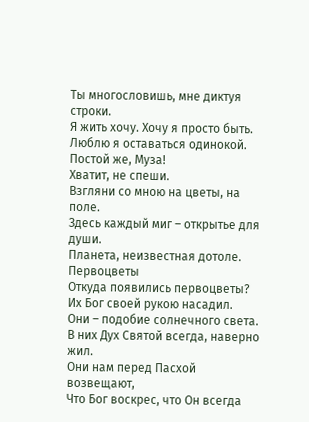Ты многословишь, мне диктуя строки.
Я жить хочу. Хочу я просто быть.
Люблю я оставаться одинокой.
Постой же, Муза!
Хватит, не спеши.
Взгляни со мною на цветы, на поле.
Здесь каждый миг – открытье для души.
Планета, неизвестная дотоле.
Первоцветы
Откуда появились первоцветы?
Их Бог своей рукою насадил.
Они – подобие солнечного света.
В них Дух Святой всегда, наверно жил.
Они нам перед Пасхой возвещают,
Что Бог воскрес, что Он всегда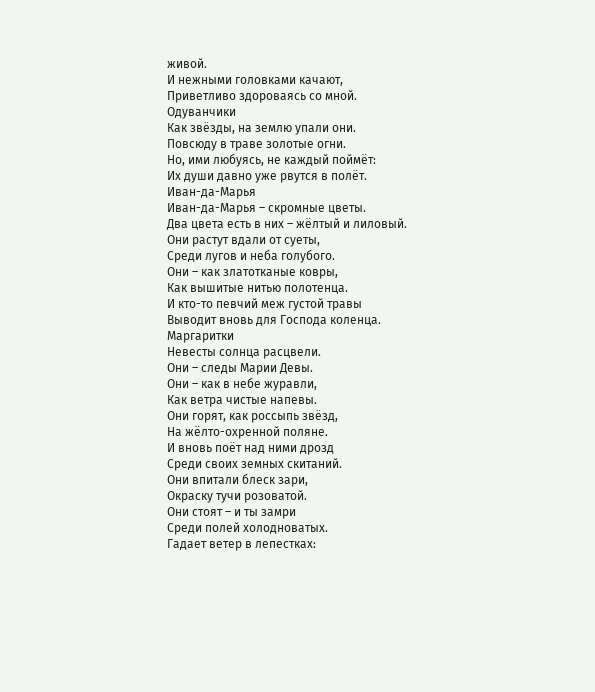живой.
И нежными головками качают,
Приветливо здороваясь со мной.
Одуванчики
Как звёзды, на землю упали они.
Повсюду в траве золотые огни.
Но, ими любуясь, не каждый поймёт:
Их души давно уже рвутся в полёт.
Иван-да-Марья
Иван-да-Марья – скромные цветы.
Два цвета есть в них – жёлтый и лиловый.
Они растут вдали от суеты,
Среди лугов и неба голубого.
Они – как златотканые ковры,
Как вышитые нитью полотенца.
И кто-то певчий меж густой травы
Выводит вновь для Господа коленца.
Маргаритки
Невесты солнца расцвели.
Они – следы Марии Девы.
Они – как в небе журавли,
Как ветра чистые напевы.
Они горят, как россыпь звёзд,
На жёлто-охренной поляне.
И вновь поёт над ними дрозд
Среди своих земных скитаний.
Они впитали блеск зари,
Окраску тучи розоватой.
Они стоят – и ты замри
Среди полей холодноватых.
Гадает ветер в лепестках: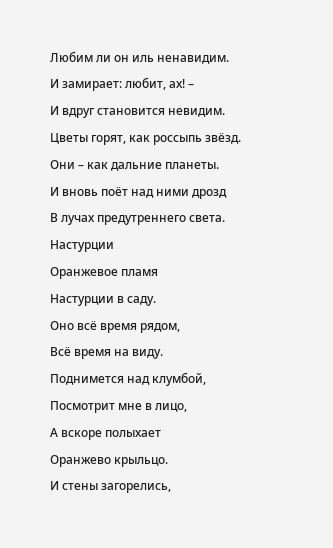Любим ли он иль ненавидим.
И замирает: любит, ах! –
И вдруг становится невидим.
Цветы горят, как россыпь звёзд.
Они – как дальние планеты.
И вновь поёт над ними дрозд
В лучах предутреннего света.
Настурции
Оранжевое пламя
Настурции в саду.
Оно всё время рядом,
Всё время на виду.
Поднимется над клумбой,
Посмотрит мне в лицо,
А вскоре полыхает
Оранжево крыльцо.
И стены загорелись,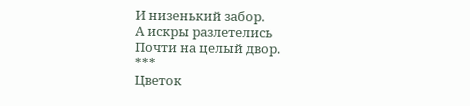И низенький забор.
А искры разлетелись
Почти на целый двор.
***
Цветок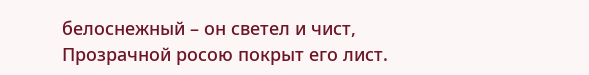белоснежный – он светел и чист,
Прозрачной росою покрыт его лист.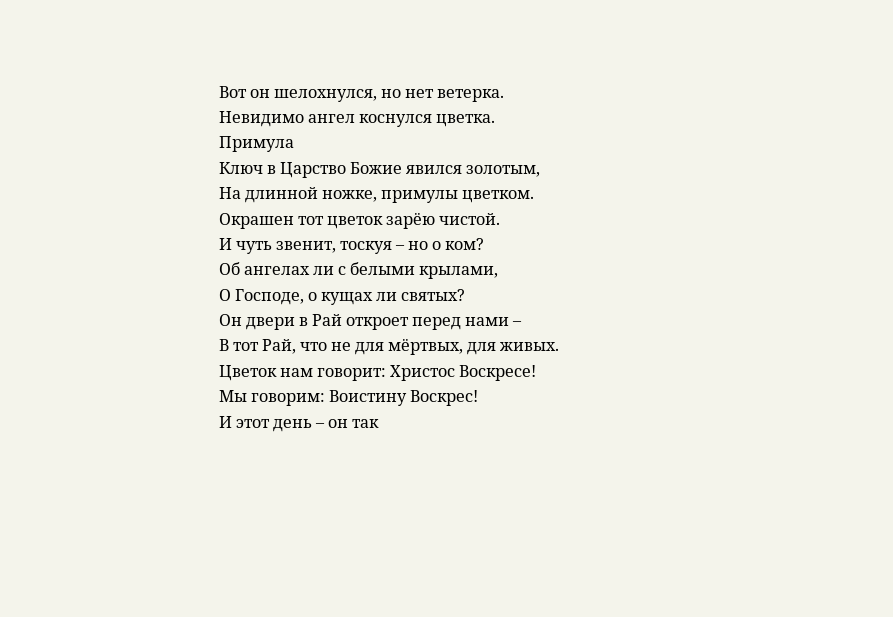Вот он шелохнулся, но нет ветерка.
Невидимо ангел коснулся цветка.
Примула
Ключ в Царство Божие явился золотым,
На длинной ножке, примулы цветком.
Окрашен тот цветок зарёю чистой.
И чуть звенит, тоскуя – но о ком?
Об ангелах ли с белыми крылами,
О Господе, о кущах ли святых?
Он двери в Рай откроет перед нами –
В тот Рай, что не для мёртвых, для живых.
Цветок нам говорит: Христос Воскресе!
Мы говорим: Воистину Воскрес!
И этот день – он так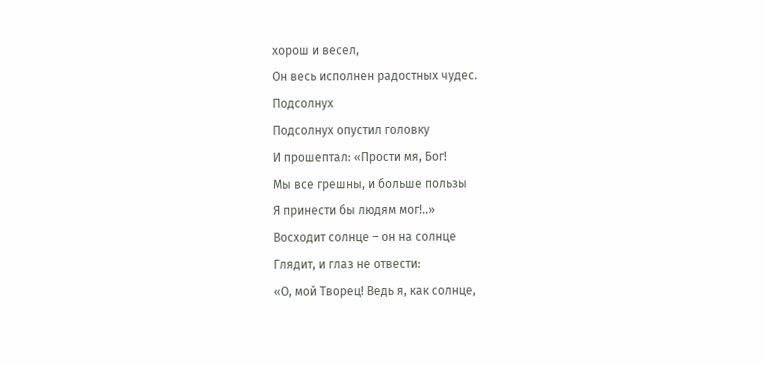хорош и весел,
Он весь исполнен радостных чудес.
Подсолнух
Подсолнух опустил головку
И прошептал: «Прости мя, Бог!
Мы все грешны, и больше пользы
Я принести бы людям мог!..»
Восходит солнце – он на солнце
Глядит, и глаз не отвести:
«О, мой Творец! Ведь я, как солнце,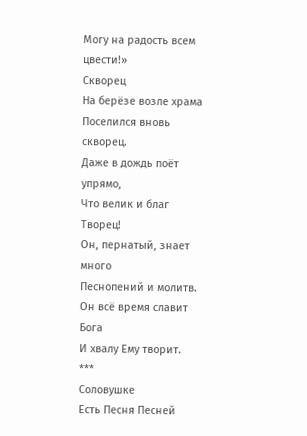Могу на радость всем цвести!»
Скворец
На берёзе возле храма
Поселился вновь скворец.
Даже в дождь поёт упрямо,
Что велик и благ Творец!
Он, пернатый, знает много
Песнопений и молитв.
Он всё время славит Бога
И хвалу Ему творит.
***
Соловушке
Есть Песня Песней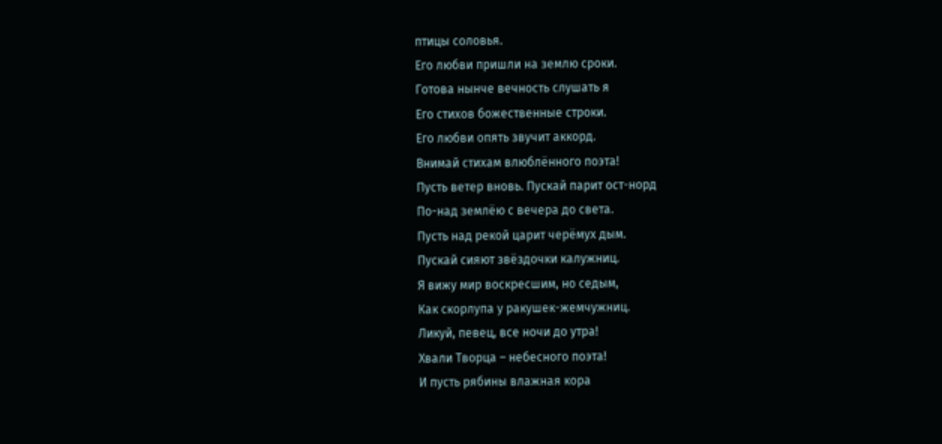птицы соловья.
Его любви пришли на землю сроки.
Готова нынче вечность слушать я
Его стихов божественные строки.
Его любви опять звучит аккорд.
Внимай стихам влюблённого поэта!
Пусть ветер вновь. Пускай парит ост-норд
По-над землёю с вечера до света.
Пусть над рекой царит черёмух дым.
Пускай сияют звёздочки калужниц.
Я вижу мир воскресшим, но седым,
Как скорлупа у ракушек-жемчужниц.
Ликуй, певец, все ночи до утра!
Хвали Творца – небесного поэта!
И пусть рябины влажная кора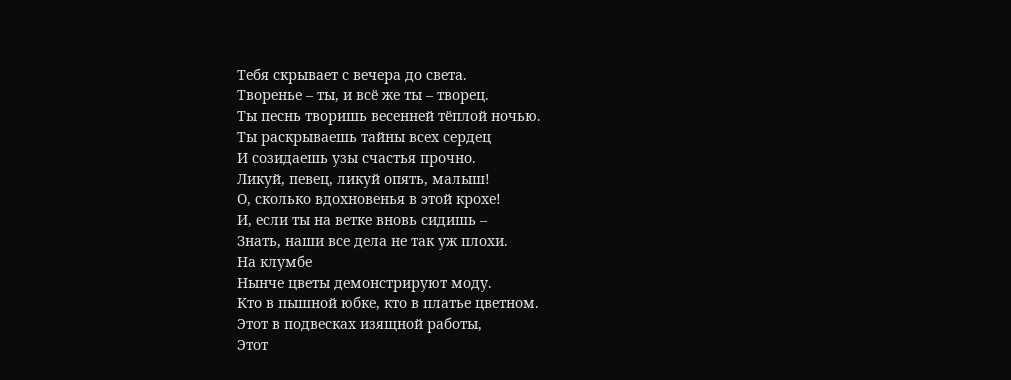Тебя скрывает с вечера до света.
Творенье – ты, и всё же ты – творец.
Ты песнь творишь весенней тёплой ночью.
Ты раскрываешь тайны всех сердец
И созидаешь узы счастья прочно.
Ликуй, певец, ликуй опять, малыш!
О, сколько вдохновенья в этой крохе!
И, если ты на ветке вновь сидишь –
Знать, наши все дела не так уж плохи.
На клумбе
Нынче цветы демонстрируют моду.
Кто в пышной юбке, кто в платье цветном.
Этот в подвесках изящной работы,
Этот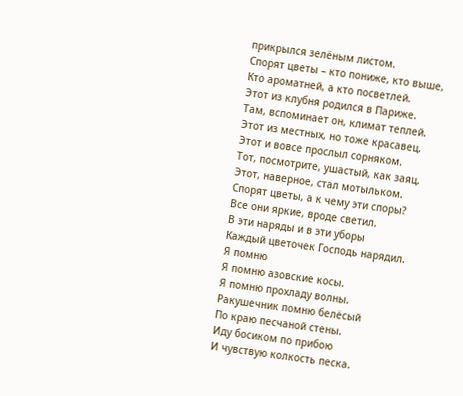прикрылся зелёным листом.
Спорят цветы – кто пониже, кто выше,
Кто ароматней, а кто посветлей.
Этот из клубня родился в Париже.
Там, вспоминает он, климат теплей.
Этот из местных, но тоже красавец.
Этот и вовсе прослыл сорняком.
Тот, посмотрите, ушастый, как заяц.
Этот, наверное, стал мотыльком.
Спорят цветы, а к чему эти споры?
Все они яркие, вроде светил.
В эти наряды и в эти уборы
Каждый цветочек Господь нарядил.
Я помню
Я помню азовские косы.
Я помню прохладу волны.
Ракушечник помню белёсый
По краю песчаной стены.
Иду босиком по прибою
И чувствую колкость песка.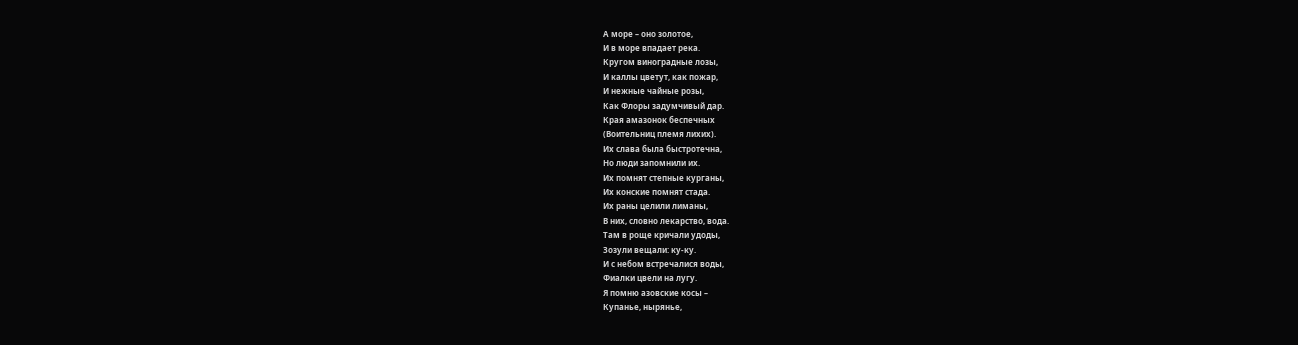А море – оно золотое,
И в море впадает река.
Кругом виноградные лозы,
И каллы цветут, как пожар,
И нежные чайные розы,
Как Флоры задумчивый дар.
Края амазонок беспечных
(Воительниц племя лихих).
Их слава была быстротечна,
Но люди запомнили их.
Их помнят степные курганы,
Их конские помнят стада.
Их раны целили лиманы,
В них, словно лекарство, вода.
Там в роще кричали удоды,
Зозули вещали: ку-ку.
И с небом встречалися воды,
Фиалки цвели на лугу.
Я помню азовские косы –
Купанье, нырянье,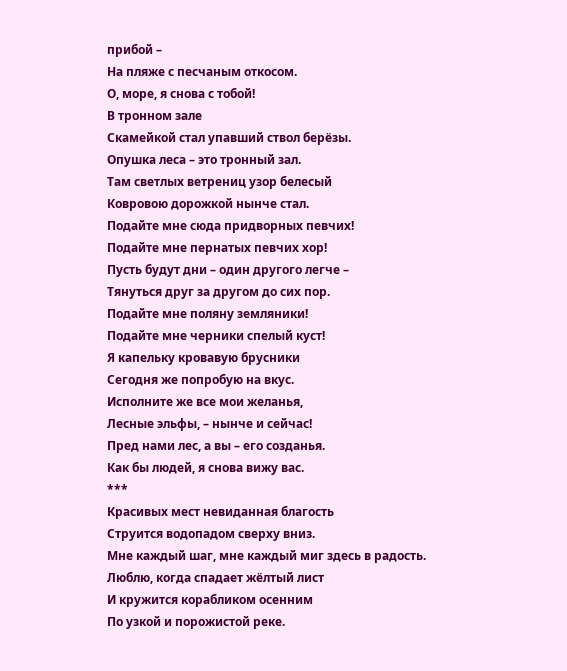прибой –
На пляже с песчаным откосом.
О, море, я снова с тобой!
В тронном зале
Скамейкой стал упавший ствол берёзы.
Опушка леса – это тронный зал.
Там светлых ветрениц узор белесый
Ковровою дорожкой нынче стал.
Подайте мне сюда придворных певчих!
Подайте мне пернатых певчих хор!
Пусть будут дни – один другого легче –
Тянуться друг за другом до сих пор.
Подайте мне поляну земляники!
Подайте мне черники спелый куст!
Я капельку кровавую брусники
Сегодня же попробую на вкус.
Исполните же все мои желанья,
Лесные эльфы, – нынче и сейчас!
Пред нами лес, а вы – его созданья.
Как бы людей, я снова вижу вас.
***
Красивых мест невиданная благость
Струится водопадом сверху вниз.
Мне каждый шаг, мне каждый миг здесь в радость.
Люблю, когда спадает жёлтый лист
И кружится корабликом осенним
По узкой и порожистой реке.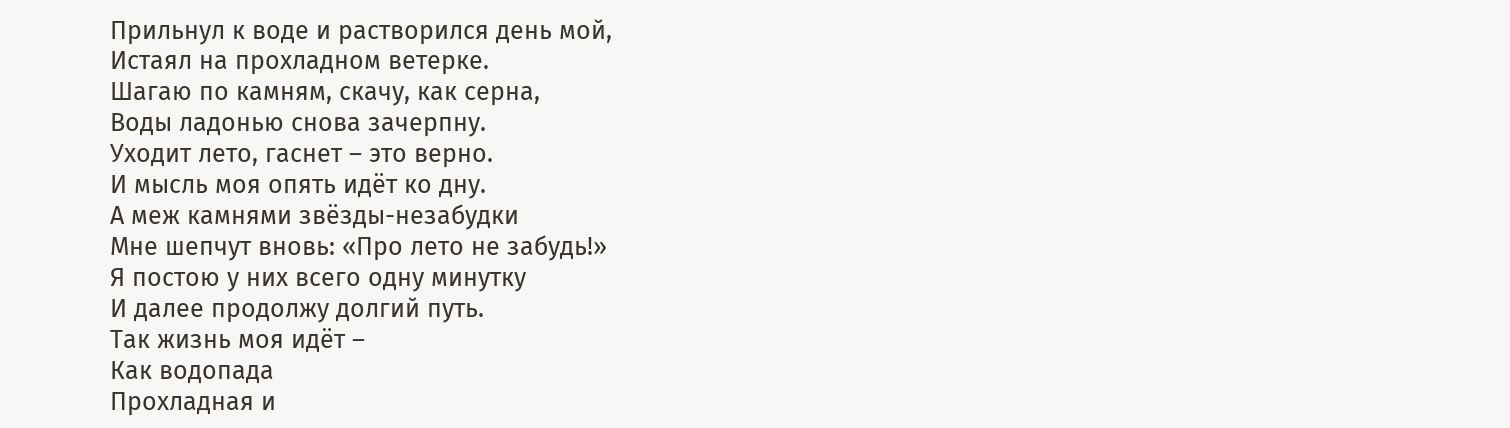Прильнул к воде и растворился день мой,
Истаял на прохладном ветерке.
Шагаю по камням, скачу, как серна,
Воды ладонью снова зачерпну.
Уходит лето, гаснет – это верно.
И мысль моя опять идёт ко дну.
А меж камнями звёзды-незабудки
Мне шепчут вновь: «Про лето не забудь!»
Я постою у них всего одну минутку
И далее продолжу долгий путь.
Так жизнь моя идёт –
Как водопада
Прохладная и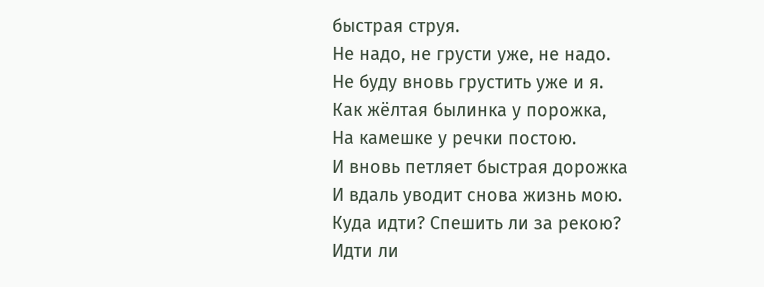быстрая струя.
Не надо, не грусти уже, не надо.
Не буду вновь грустить уже и я.
Как жёлтая былинка у порожка,
На камешке у речки постою.
И вновь петляет быстрая дорожка
И вдаль уводит снова жизнь мою.
Куда идти? Спешить ли за рекою?
Идти ли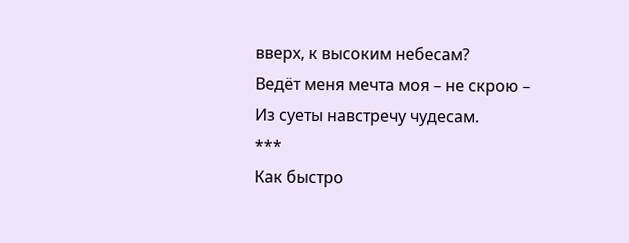вверх, к высоким небесам?
Ведёт меня мечта моя – не скрою –
Из суеты навстречу чудесам.
***
Как быстро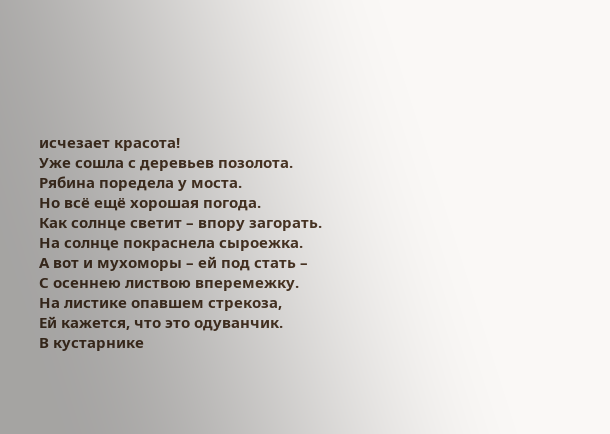исчезает красота!
Уже сошла с деревьев позолота.
Рябина поредела у моста.
Но всё ещё хорошая погода.
Как солнце светит – впору загорать.
На солнце покраснела сыроежка.
А вот и мухоморы – ей под стать –
С осеннею листвою вперемежку.
На листике опавшем стрекоза,
Ей кажется, что это одуванчик.
В кустарнике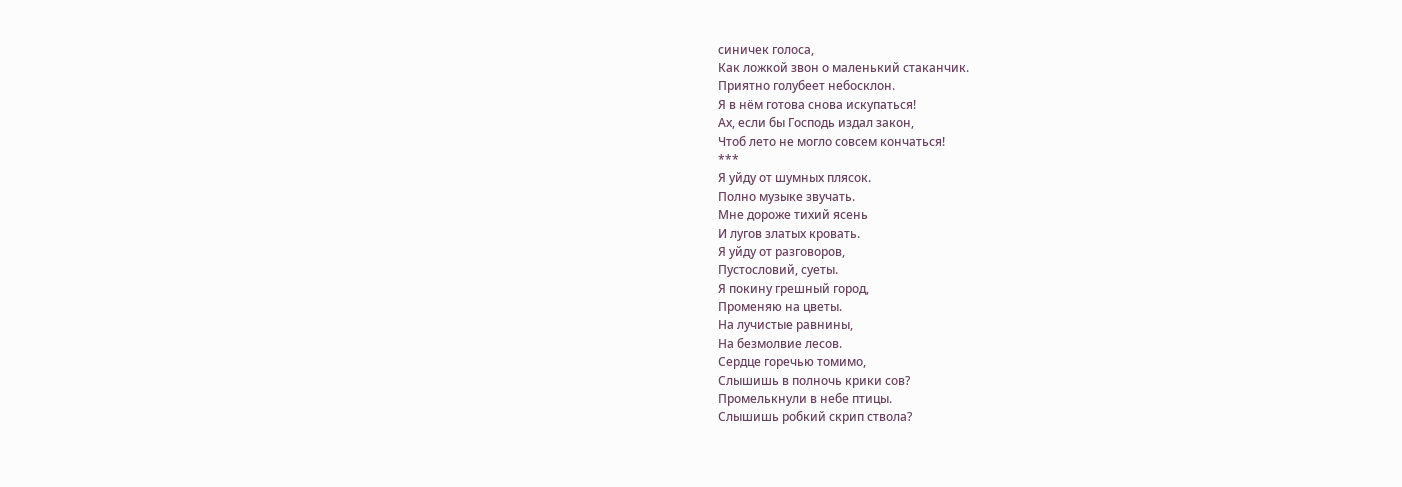синичек голоса,
Как ложкой звон о маленький стаканчик.
Приятно голубеет небосклон.
Я в нём готова снова искупаться!
Ах, если бы Господь издал закон,
Чтоб лето не могло совсем кончаться!
***
Я уйду от шумных плясок.
Полно музыке звучать.
Мне дороже тихий ясень
И лугов златых кровать.
Я уйду от разговоров,
Пустословий, суеты.
Я покину грешный город,
Променяю на цветы.
На лучистые равнины,
На безмолвие лесов.
Сердце горечью томимо,
Слышишь в полночь крики сов?
Промелькнули в небе птицы.
Слышишь робкий скрип ствола?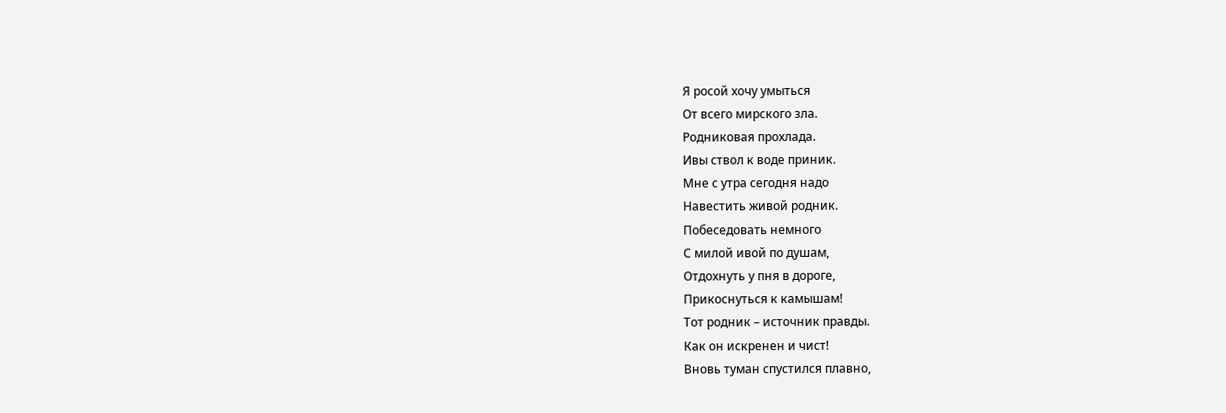Я росой хочу умыться
От всего мирского зла.
Родниковая прохлада.
Ивы ствол к воде приник.
Мне с утра сегодня надо
Навестить живой родник.
Побеседовать немного
С милой ивой по душам,
Отдохнуть у пня в дороге,
Прикоснуться к камышам!
Тот родник – источник правды.
Как он искренен и чист!
Вновь туман спустился плавно,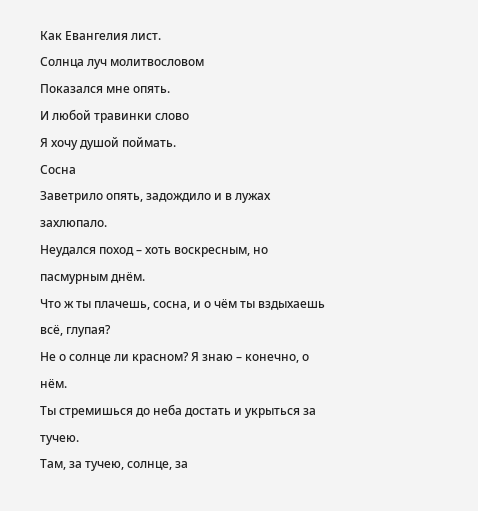Как Евангелия лист.
Солнца луч молитвословом
Показался мне опять.
И любой травинки слово
Я хочу душой поймать.
Сосна
Заветрило опять, задождило и в лужах захлюпало.
Неудался поход – хоть воскресным, но пасмурным днём.
Что ж ты плачешь, сосна, и о чём ты вздыхаешь всё, глупая?
Не о солнце ли красном? Я знаю – конечно, о нём.
Ты стремишься до неба достать и укрыться за тучею.
Там, за тучею, солнце, за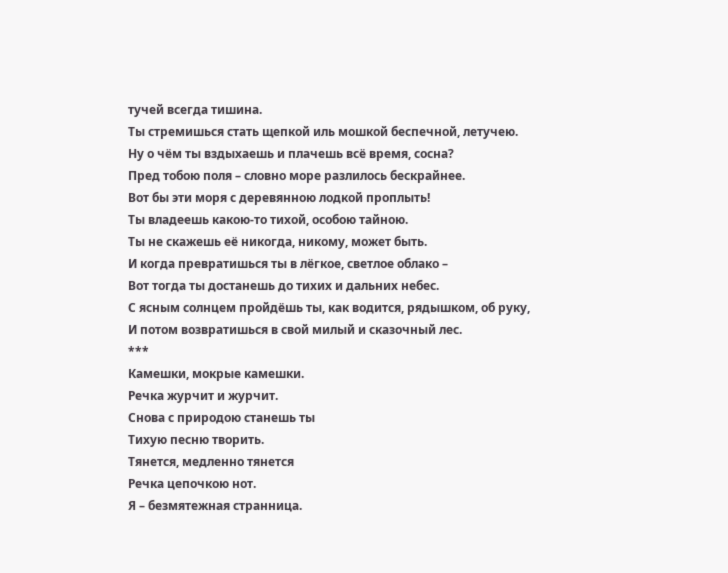тучей всегда тишина.
Ты стремишься стать щепкой иль мошкой беспечной, летучею.
Ну о чём ты вздыхаешь и плачешь всё время, сосна?
Пред тобою поля – словно море разлилось бескрайнее.
Вот бы эти моря с деревянною лодкой проплыть!
Ты владеешь какою-то тихой, особою тайною.
Ты не скажешь её никогда, никому, может быть.
И когда превратишься ты в лёгкое, светлое облако –
Вот тогда ты достанешь до тихих и дальних небес.
С ясным солнцем пройдёшь ты, как водится, рядышком, об руку,
И потом возвратишься в свой милый и сказочный лес.
***
Камешки, мокрые камешки.
Речка журчит и журчит.
Снова с природою станешь ты
Тихую песню творить.
Тянется, медленно тянется
Речка цепочкою нот.
Я – безмятежная странница.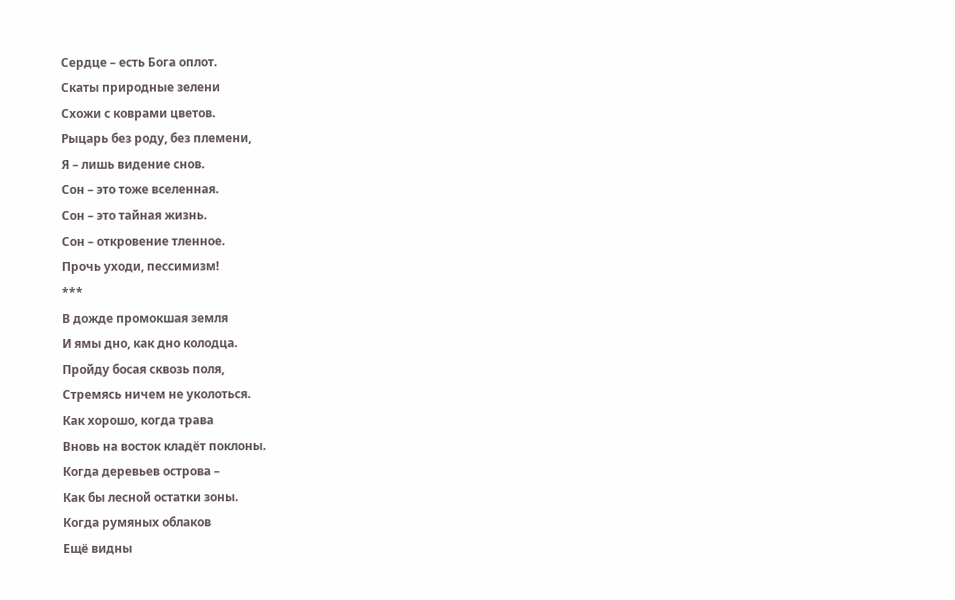Сердце – есть Бога оплот.
Скаты природные зелени
Схожи с коврами цветов.
Рыцарь без роду, без племени,
Я – лишь видение снов.
Сон – это тоже вселенная.
Сон – это тайная жизнь.
Сон – откровение тленное.
Прочь уходи, пессимизм!
***
В дожде промокшая земля
И ямы дно, как дно колодца.
Пройду босая сквозь поля,
Стремясь ничем не уколоться.
Как хорошо, когда трава
Вновь на восток кладёт поклоны.
Когда деревьев острова –
Как бы лесной остатки зоны.
Когда румяных облаков
Ещё видны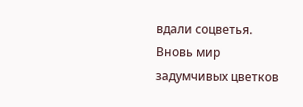вдали соцветья.
Вновь мир задумчивых цветков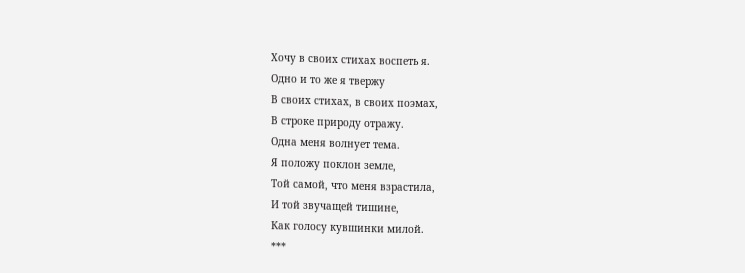Хочу в своих стихах воспеть я.
Одно и то же я твержу
В своих стихах, в своих поэмах,
В строке природу отражу.
Одна меня волнует тема.
Я положу поклон земле,
Той самой, что меня взрастила,
И той звучащей тишине,
Как голосу кувшинки милой.
***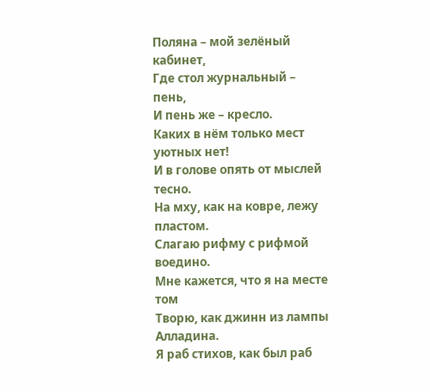Поляна – мой зелёный кабинет,
Где стол журнальный – пень,
И пень же – кресло.
Каких в нём только мест уютных нет!
И в голове опять от мыслей тесно.
На мху, как на ковре, лежу пластом.
Слагаю рифму с рифмой воедино.
Мне кажется, что я на месте том
Творю, как джинн из лампы Алладина.
Я раб стихов, как был раб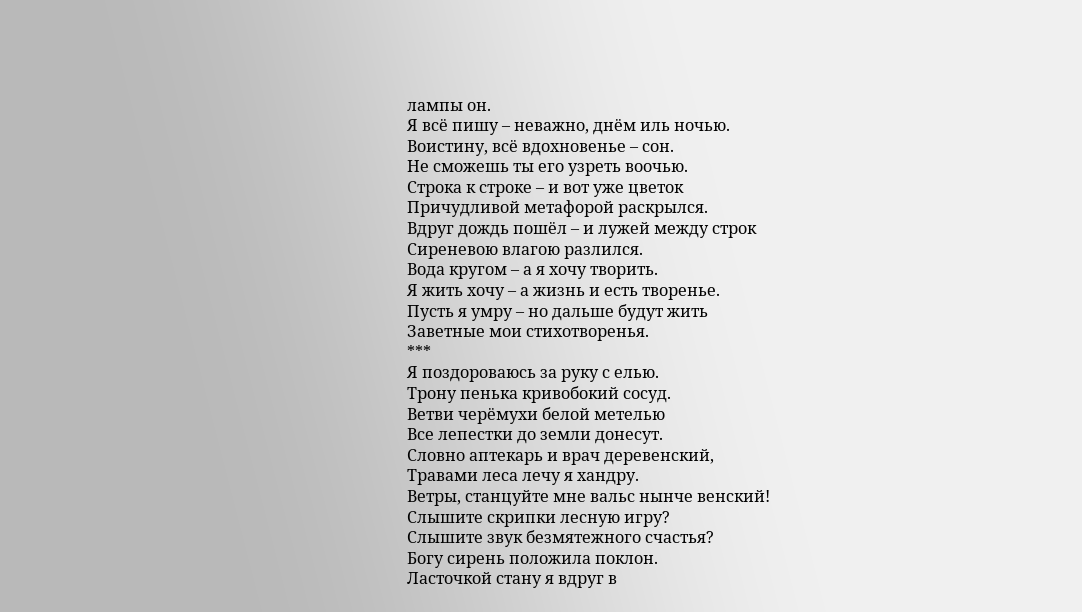лампы он.
Я всё пишу – неважно, днём иль ночью.
Воистину, всё вдохновенье – сон.
Не сможешь ты его узреть воочью.
Строка к строке – и вот уже цветок
Причудливой метафорой раскрылся.
Вдруг дождь пошёл – и лужей между строк
Сиреневою влагою разлился.
Вода кругом – а я хочу творить.
Я жить хочу – а жизнь и есть творенье.
Пусть я умру – но дальше будут жить
Заветные мои стихотворенья.
***
Я поздороваюсь за руку с елью.
Трону пенька кривобокий сосуд.
Ветви черёмухи белой метелью
Все лепестки до земли донесут.
Словно аптекарь и врач деревенский,
Травами леса лечу я хандру.
Ветры, станцуйте мне вальс нынче венский!
Слышите скрипки лесную игру?
Слышите звук безмятежного счастья?
Богу сирень положила поклон.
Ласточкой стану я вдруг в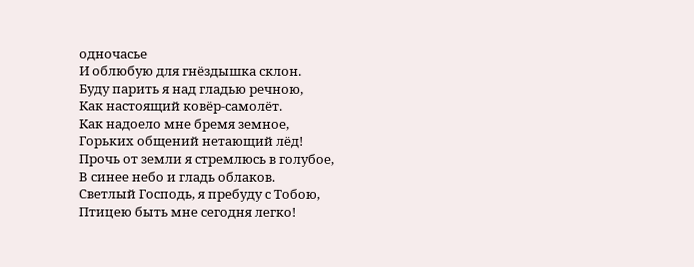одночасье
И облюбую для гнёздышка склон.
Буду парить я над гладью речною,
Как настоящий ковёр-самолёт.
Как надоело мне бремя земное,
Горьких общений нетающий лёд!
Прочь от земли я стремлюсь в голубое,
В синее небо и гладь облаков.
Светлый Господь, я пребуду с Тобою,
Птицею быть мне сегодня легко!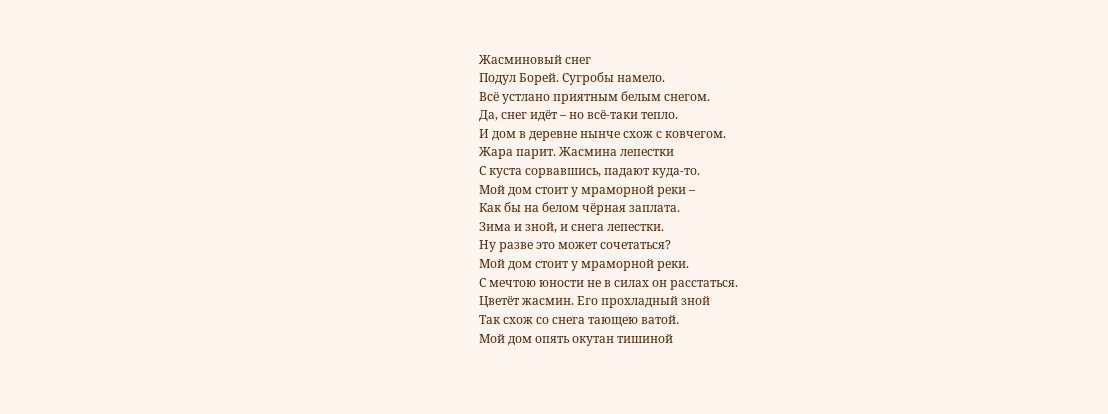Жасминовый снег
Подул Борей. Сугробы намело.
Всё устлано приятным белым снегом.
Да, снег идёт – но всё-таки тепло.
И дом в деревне нынче схож с ковчегом.
Жара парит. Жасмина лепестки
С куста сорвавшись, падают куда-то.
Мой дом стоит у мраморной реки –
Как бы на белом чёрная заплата.
Зима и зной, и снега лепестки.
Ну разве это может сочетаться?
Мой дом стоит у мраморной реки.
С мечтою юности не в силах он расстаться.
Цветёт жасмин. Его прохладный зной
Так схож со снега тающею ватой.
Мой дом опять окутан тишиной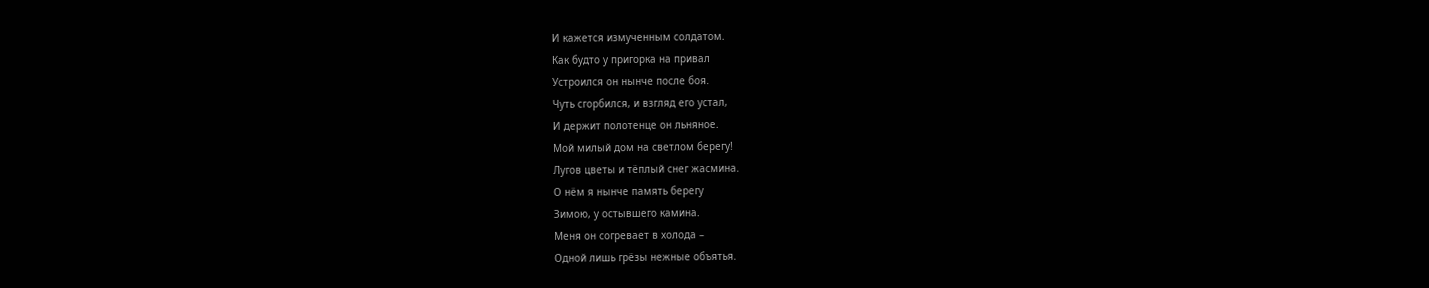И кажется измученным солдатом.
Как будто у пригорка на привал
Устроился он нынче после боя.
Чуть сгорбился, и взгляд его устал,
И держит полотенце он льняное.
Мой милый дом на светлом берегу!
Лугов цветы и тёплый снег жасмина.
О нём я нынче память берегу
Зимою, у остывшего камина.
Меня он согревает в холода –
Одной лишь грёзы нежные объятья.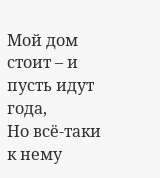Мой дом стоит – и пусть идут года,
Но всё-таки к нему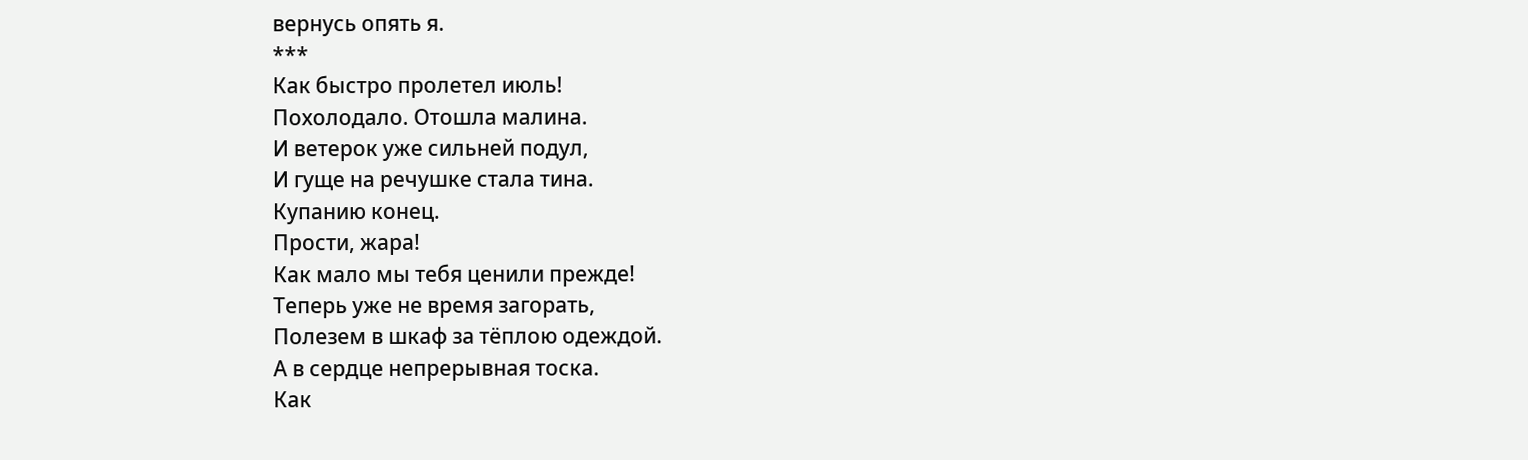вернусь опять я.
***
Как быстро пролетел июль!
Похолодало. Отошла малина.
И ветерок уже сильней подул,
И гуще на речушке стала тина.
Купанию конец.
Прости, жара!
Как мало мы тебя ценили прежде!
Теперь уже не время загорать,
Полезем в шкаф за тёплою одеждой.
А в сердце непрерывная тоска.
Как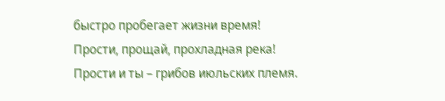быстро пробегает жизни время!
Прости, прощай, прохладная река!
Прости и ты – грибов июльских племя.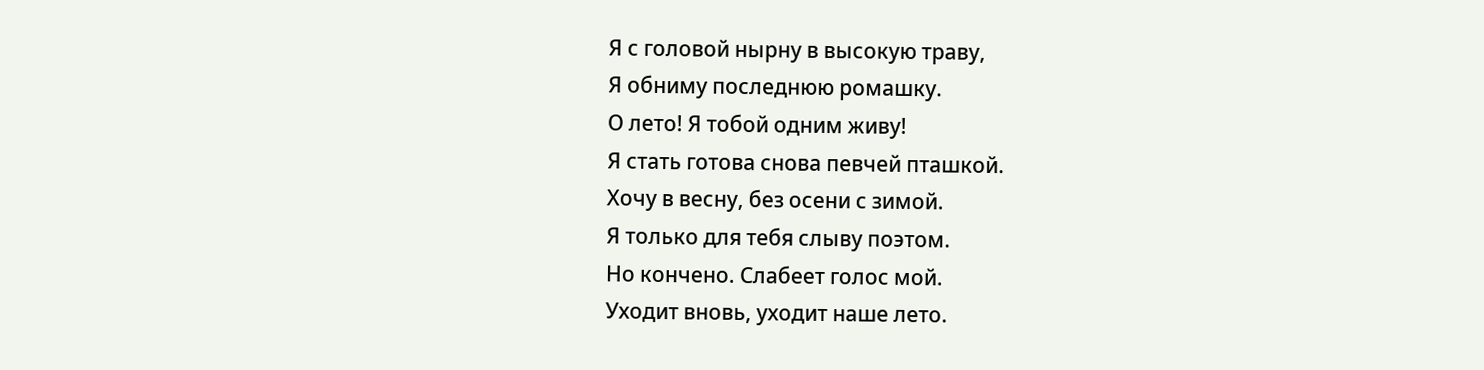Я с головой нырну в высокую траву,
Я обниму последнюю ромашку.
О лето! Я тобой одним живу!
Я стать готова снова певчей пташкой.
Хочу в весну, без осени с зимой.
Я только для тебя слыву поэтом.
Но кончено. Слабеет голос мой.
Уходит вновь, уходит наше лето.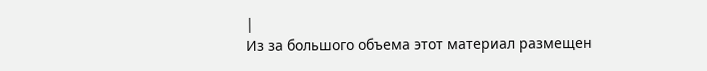|
Из за большого объема этот материал размещен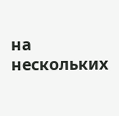на нескольких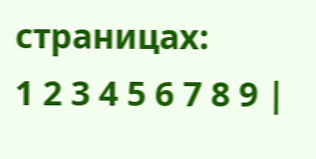страницах:
1 2 3 4 5 6 7 8 9 |